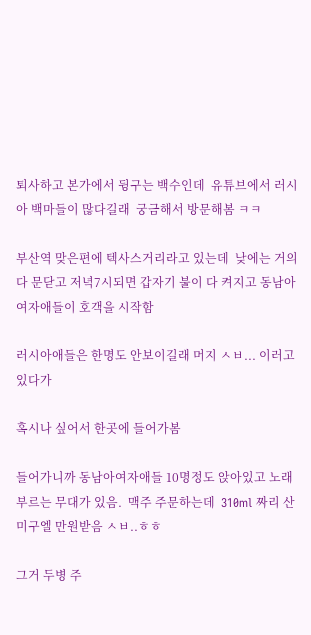퇴사하고 본가에서 뒹구는 백수인데  유튜브에서 러시아 백마들이 많다길래  궁금해서 방문해봄 ㅋㅋ

부산역 맞은편에 텍사스거리라고 있는데  낮에는 거의다 문닫고 저녁7시되면 갑자기 불이 다 켜지고 동남아 여자애들이 호객을 시작함

러시아애들은 한명도 안보이길래 머지 ㅅㅂ... 이러고있다가

혹시나 싶어서 한곳에 들어가봄

들어가니까 동남아여자애들 10명정도 앉아있고 노래부르는 무대가 있음.  맥주 주문하는데  310ml 짜리 산미구엘 만원받음 ㅅㅂ..ㅎㅎ

그거 두병 주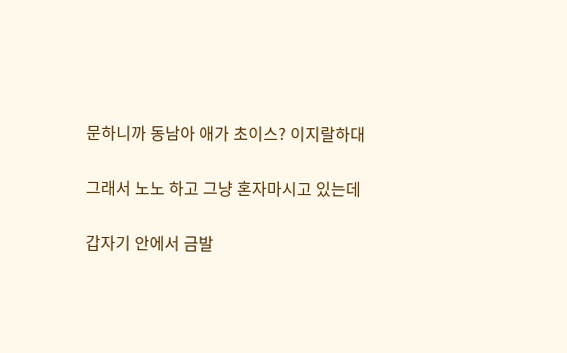문하니까 동남아 애가 초이스? 이지랄하대

그래서 노노 하고 그냥 혼자마시고 있는데

갑자기 안에서 금발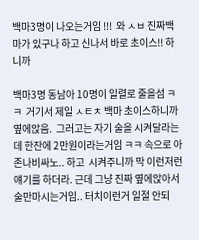백마3명이 나오는거임 !!!  와 ㅅㅂ 진짜백마가 있구나 하고 신나서 바로 초이스!! 하니까

백마3명 동남아 10명이 일렬로 줄을섬 ㅋㅋ  거기서 제일 ㅅㅌㅊ 백마 초이스하니까 옆에앉음.  그러고는 자기 술을 시켜달라는데 한잔에 2만원이라는거임 ㅋㅋ 속으로 아 존나비싸노.. 하고  시켜주니까 막 이런저런 얘기를 하더라. 근데 그냥 진짜 옆에앉아서 술만마시는거임.. 터치이런거 일절 안되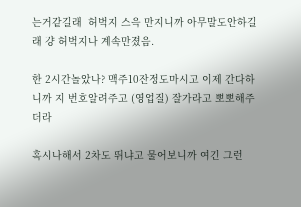는거같길래  허벅지 스윽 만지니까 아무말도안하길래 걍 허벅지나 계속만졌음.

한 2시간놀았나? 맥주10잔정도마시고 이제 간다하니까 지 번호알려주고 (영업질) 잘가라고 뽀뽀해주더라

혹시나해서 2차도 뛰냐고 물어보니까 여긴 그런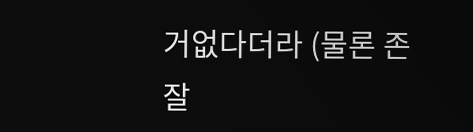거없다더라 (물론 존잘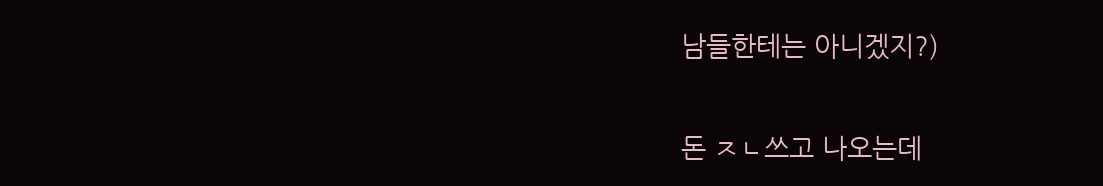남들한테는 아니겠지?)

돈 ㅈㄴ쓰고 나오는데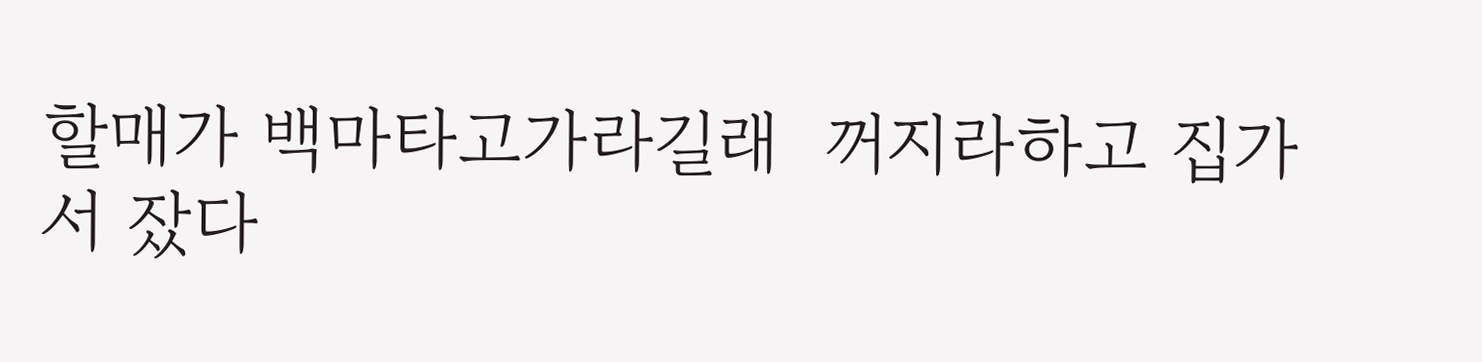할매가 백마타고가라길래  꺼지라하고 집가서 잤다